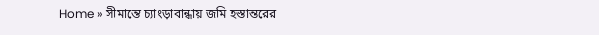Home » সীমান্তে চ্যাংড়াবান্ধায় জমি হস্তান্তরের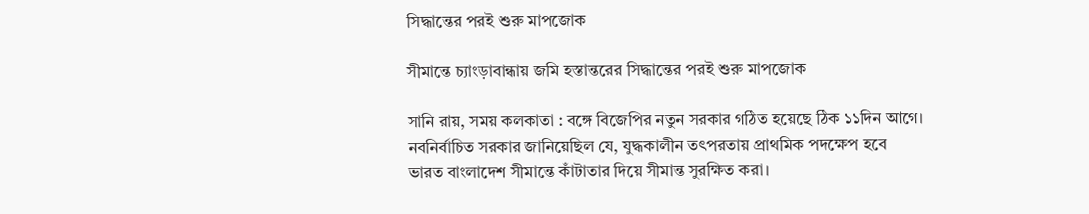সিদ্ধান্তের পরই শুরু মাপজোক

সীমান্তে চ্যাংড়াবান্ধায় জমি হস্তান্তরের সিদ্ধান্তের পরই শুরু মাপজোক

সানি রায়, সময় কলকাতা : বঙ্গে বিজেপির নতুন সরকার গঠিত হয়েছে ঠিক ১১দিন আগে। নবনির্বাচিত সরকার জানিয়েছিল যে, যুদ্ধকালীন তৎপরতায় প্রাথমিক পদক্ষেপ হবে ভারত বাংলাদেশ সীমান্তে কাঁটাতার দিয়ে সীমান্ত সুরক্ষিত করা।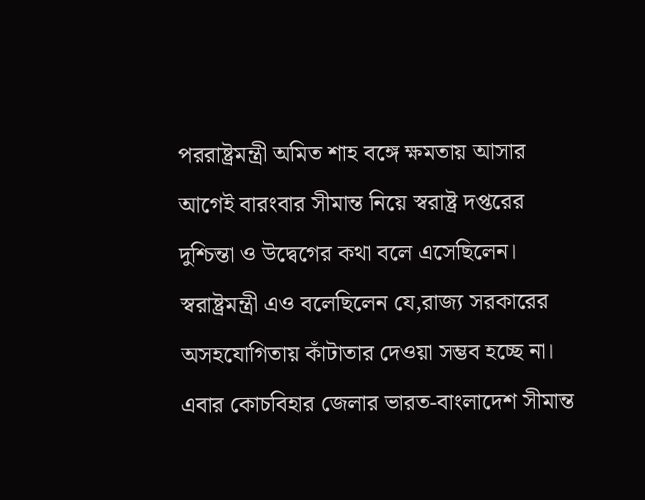পররাষ্ট্রমন্ত্রী অমিত শাহ বঙ্গে ক্ষমতায় আসার আগেই বারংবার সীমান্ত নিয়ে স্বরাষ্ট্র দপ্তরের দুশ্চিন্তা ও উদ্বেগের কথা বলে এসেছিলেন। স্বরাষ্ট্রমন্ত্রী এও বলেছিলেন যে,রাজ্য সরকারের অসহযোগিতায় কাঁটাতার দেওয়া সম্ভব হচ্ছে না। এবার কোচবিহার জেলার ভারত-বাংলাদেশ সীমান্ত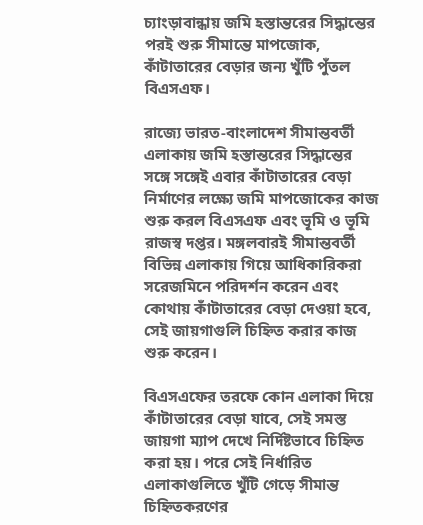চ্যাংড়াবান্ধায় জমি হস্তান্তরের সিদ্ধান্তের পরই শুরু সীমান্তে মাপজোক, কাঁটাতারের বেড়ার জন্য খুঁটি পুঁতল বিএসএফ।

রাজ্যে ভারত-বাংলাদেশ সীমান্তবর্তী এলাকায় জমি হস্তান্তরের সিদ্ধান্তের সঙ্গে সঙ্গেই এবার কাঁটাতারের বেড়া নির্মাণের লক্ষ্যে জমি মাপজোকের কাজ শুরু করল বিএসএফ এবং ভূমি ও ভূমি রাজস্ব দপ্তর। মঙ্গলবারই সীমান্তবর্তী বিভিন্ন এলাকায় গিয়ে আধিকারিকরা সরেজমিনে পরিদর্শন করেন এবং কোথায় কাঁটাতারের বেড়া দেওয়া হবে, সেই জায়গাগুলি চিহ্নিত করার কাজ শুরু করেন।

বিএসএফের তরফে কোন এলাকা দিয়ে কাঁটাতারের বেড়া যাবে, সেই সমস্ত জায়গা ম্যাপ দেখে নির্দিষ্টভাবে চিহ্নিত করা হয়। পরে সেই নির্ধারিত এলাকাগুলিতে খুঁটি গেড়ে সীমান্ত চিহ্নিতকরণের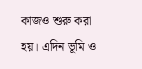কাজও শুরু করা হয়। এদিন ভূমি ও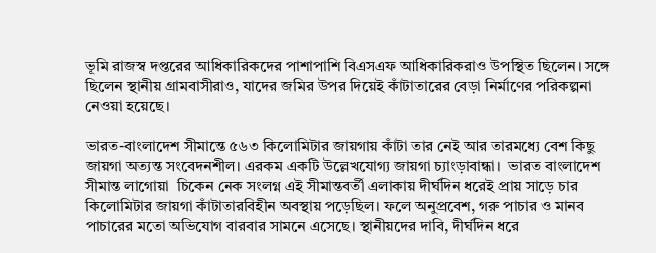ভূমি রাজস্ব দপ্তরের আধিকারিকদের পাশাপাশি বিএসএফ আধিকারিকরাও উপস্থিত ছিলেন। সঙ্গে ছিলেন স্থানীয় গ্রামবাসীরাও, যাদের জমির উপর দিয়েই কাঁটাতারের বেড়া নির্মাণের পরিকল্পনা নেওয়া হয়েছে।

ভারত-বাংলাদেশ সীমান্তে ৫৬৩ কিলোমিটার জায়গায় কাঁটা তার নেই আর তারমধ্যে বেশ কিছু জায়গা অত্যন্ত সংবেদনশীল। এরকম একটি উল্লেখযোগ্য জায়গা চ্যাংড়াবান্ধা।  ভারত বাংলাদেশ সীমান্ত লাগোয়া  চিকেন নেক সংলগ্ন এই সীমান্তবর্তী এলাকায় দীর্ঘদিন ধরেই প্রায় সাড়ে চার কিলোমিটার জায়গা কাঁটাতারবিহীন অবস্থায় পড়েছিল। ফলে অনুপ্রবেশ, গরু পাচার ও মানব পাচারের মতো অভিযোগ বারবার সামনে এসেছে। স্থানীয়দের দাবি, দীর্ঘদিন ধরে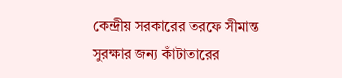কেন্দ্রীয় সরকারের তরফে সীমান্ত সুরক্ষার জন্য কাঁটাতারের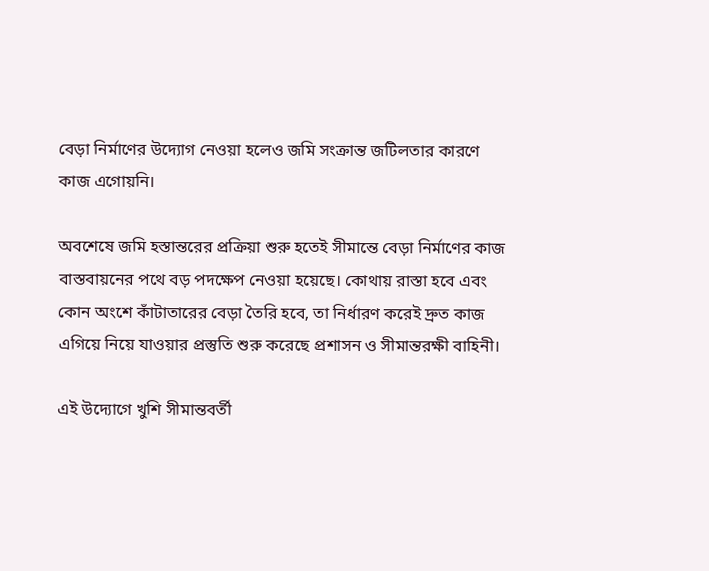বেড়া নির্মাণের উদ্যোগ নেওয়া হলেও জমি সংক্রান্ত জটিলতার কারণে কাজ এগোয়নি।

অবশেষে জমি হস্তান্তরের প্রক্রিয়া শুরু হতেই সীমান্তে বেড়া নির্মাণের কাজ বাস্তবায়নের পথে বড় পদক্ষেপ নেওয়া হয়েছে। কোথায় রাস্তা হবে এবং কোন অংশে কাঁটাতারের বেড়া তৈরি হবে, তা নির্ধারণ করেই দ্রুত কাজ এগিয়ে নিয়ে যাওয়ার প্রস্তুতি শুরু করেছে প্রশাসন ও সীমান্তরক্ষী বাহিনী।

এই উদ্যোগে খুশি সীমান্তবর্তী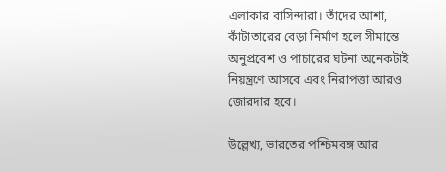এলাকার বাসিন্দারা। তাঁদের আশা, কাঁটাতারের বেড়া নির্মাণ হলে সীমান্তে অনুপ্রবেশ ও পাচারের ঘটনা অনেকটাই নিয়ন্ত্রণে আসবে এবং নিরাপত্তা আরও জোরদার হবে।

উল্লেখ্য, ভারতের পশ্চিমবঙ্গ আর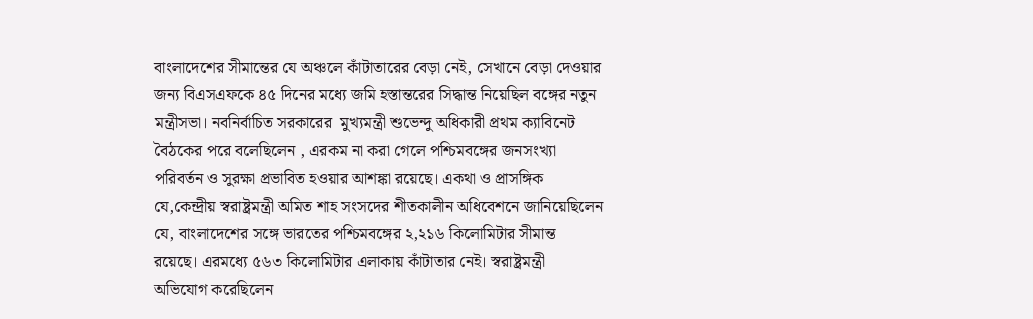বাংলাদেশের সীমান্তের যে অঞ্চলে কাঁটাতারের বেড়া নেই, সেখানে বেড়া দেওয়ার জন্য বিএসএফকে ৪৫ দিনের মধ্যে জমি হস্তান্তরের সিদ্ধান্ত নিয়েছিল বঙ্গের নতুন মন্ত্রীসভা। নবনির্বাচিত সরকারের  মুখ্যমন্ত্রী শুভেন্দু অধিকারী প্রথম ক্যাবিনেট বৈঠকের পরে বলেছিলেন , এরকম না করা গেলে পশ্চিমবঙ্গের জনসংখ্যা পরিবর্তন ও সুরক্ষা প্রভাবিত হওয়ার আশঙ্কা রয়েছে। একথা ও প্রাসঙ্গিক যে,কেন্দ্রীয় স্বরাষ্ট্রমন্ত্রী অমিত শাহ সংসদের শীতকালীন অধিবেশনে জানিয়েছিলেন যে, বাংলাদেশের সঙ্গে ভারতের পশ্চিমবঙ্গের ২,২১৬ কিলোমিটার সীমান্ত রয়েছে। এরমধ্যে ৫৬৩ কিলোমিটার এলাকায় কাঁটাতার নেই। স্বরাষ্ট্রমন্ত্রী অভিযোগ করেছিলেন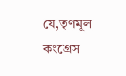যে,তৃণমূল কংগ্রেস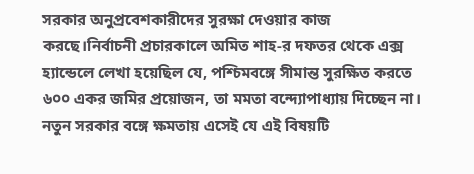সরকার অনুপ্রবেশকারীদের সুরক্ষা দেওয়ার কাজ করছে।নির্বাচনী প্রচারকালে অমিত শাহ-র দফতর থেকে এক্স হ্যান্ডেলে লেখা হয়েছিল যে, পশ্চিমবঙ্গে সীমান্ত সুরক্ষিত করতে ৬০০ একর জমির প্রয়োজন, তা মমতা বন্দ্যোপাধ্যায় দিচ্ছেন না। নতুন সরকার বঙ্গে ক্ষমতায় এসেই যে এই বিষয়টি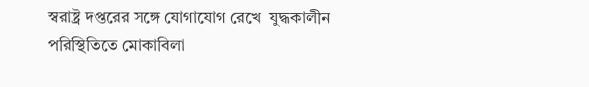স্বরাষ্ট্র দপ্তরের সঙ্গে যোগাযোগ রেখে  যুদ্ধকালীন পরিস্থিতিতে মোকাবিলা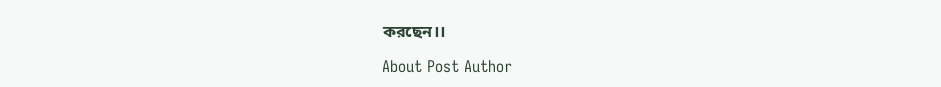করছেন।।

About Post Author